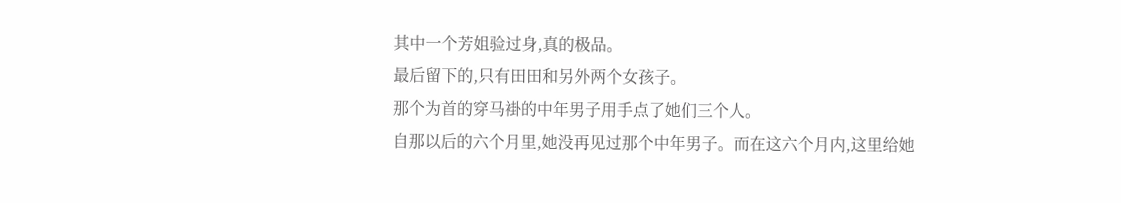其中一个芳姐验过身,真的极品。
最后留下的,只有田田和另外两个女孩子。
那个为首的穿马褂的中年男子用手点了她们三个人。
自那以后的六个月里,她没再见过那个中年男子。而在这六个月内,这里给她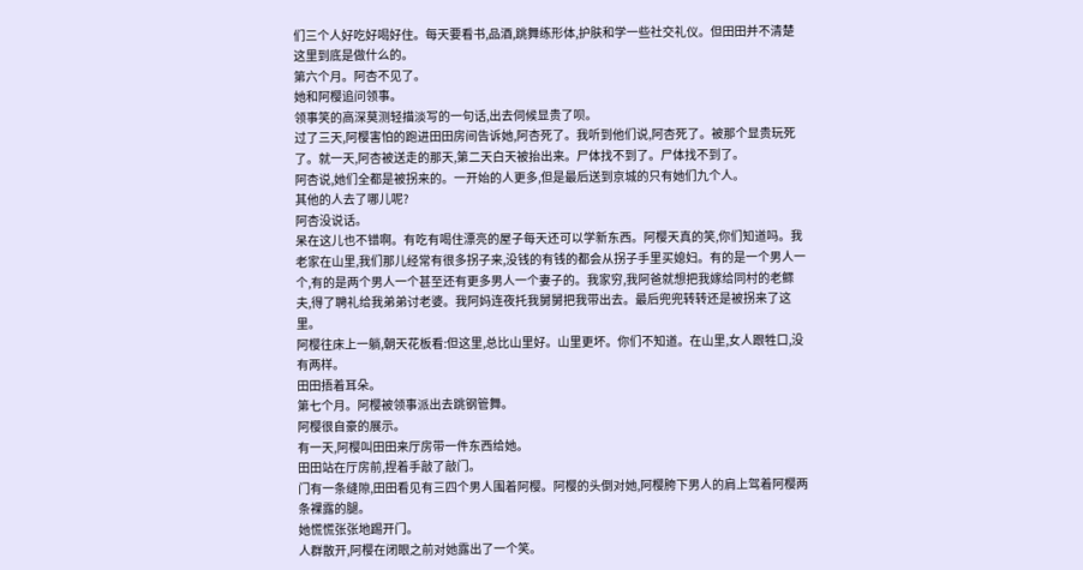们三个人好吃好喝好住。每天要看书,品酒,跳舞练形体,护肤和学一些社交礼仪。但田田并不清楚这里到底是做什么的。
第六个月。阿杏不见了。
她和阿樱追问领事。
领事笑的高深莫测轻描淡写的一句话,出去伺候显贵了呗。
过了三天,阿樱害怕的跑进田田房间告诉她,阿杏死了。我听到他们说,阿杏死了。被那个显贵玩死了。就一天,阿杏被送走的那天,第二天白天被抬出来。尸体找不到了。尸体找不到了。
阿杏说,她们全都是被拐来的。一开始的人更多,但是最后送到京城的只有她们九个人。
其他的人去了哪儿呢?
阿杏没说话。
呆在这儿也不错啊。有吃有喝住漂亮的屋子每天还可以学新东西。阿樱天真的笑,你们知道吗。我老家在山里,我们那儿经常有很多拐子来,没钱的有钱的都会从拐子手里买媳妇。有的是一个男人一个,有的是两个男人一个甚至还有更多男人一个妻子的。我家穷,我阿爸就想把我嫁给同村的老鳏夫,得了聘礼给我弟弟讨老婆。我阿妈连夜托我舅舅把我带出去。最后兜兜转转还是被拐来了这里。
阿樱往床上一躺,朝天花板看:但这里,总比山里好。山里更坏。你们不知道。在山里,女人跟牲口,没有两样。
田田捂着耳朵。
第七个月。阿樱被领事派出去跳钢管舞。
阿樱很自豪的展示。
有一天,阿樱叫田田来厅房带一件东西给她。
田田站在厅房前,捏着手敲了敲门。
门有一条缝隙,田田看见有三四个男人围着阿樱。阿樱的头倒对她,阿樱胯下男人的肩上驾着阿樱两条裸露的腿。
她慌慌张张地踢开门。
人群散开,阿樱在闭眼之前对她露出了一个笑。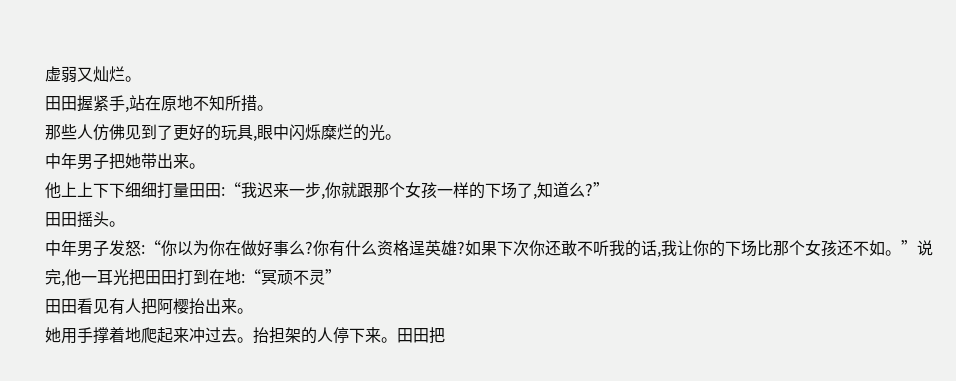虚弱又灿烂。
田田握紧手,站在原地不知所措。
那些人仿佛见到了更好的玩具,眼中闪烁糜烂的光。
中年男子把她带出来。
他上上下下细细打量田田:“我迟来一步,你就跟那个女孩一样的下场了,知道么?”
田田摇头。
中年男子发怒:“你以为你在做好事么?你有什么资格逞英雄?如果下次你还敢不听我的话,我让你的下场比那个女孩还不如。”说完,他一耳光把田田打到在地:“冥顽不灵”
田田看见有人把阿樱抬出来。
她用手撑着地爬起来冲过去。抬担架的人停下来。田田把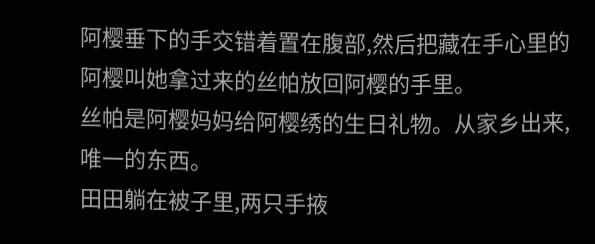阿樱垂下的手交错着置在腹部,然后把藏在手心里的阿樱叫她拿过来的丝帕放回阿樱的手里。
丝帕是阿樱妈妈给阿樱绣的生日礼物。从家乡出来,唯一的东西。
田田躺在被子里,两只手掖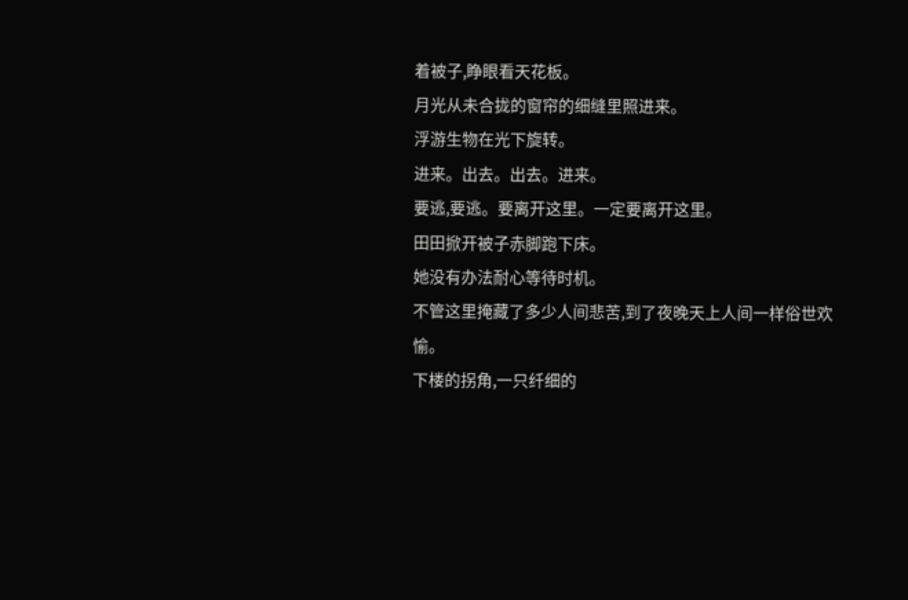着被子,睁眼看天花板。
月光从未合拢的窗帘的细缝里照进来。
浮游生物在光下旋转。
进来。出去。出去。进来。
要逃,要逃。要离开这里。一定要离开这里。
田田掀开被子赤脚跑下床。
她没有办法耐心等待时机。
不管这里掩藏了多少人间悲苦,到了夜晚天上人间一样俗世欢愉。
下楼的拐角,一只纤细的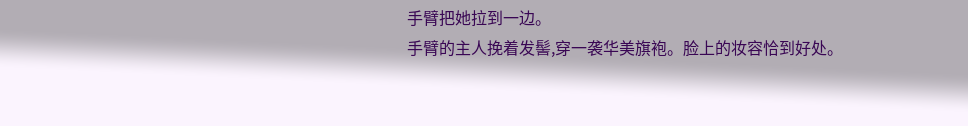手臂把她拉到一边。
手臂的主人挽着发髻,穿一袭华美旗袍。脸上的妆容恰到好处。